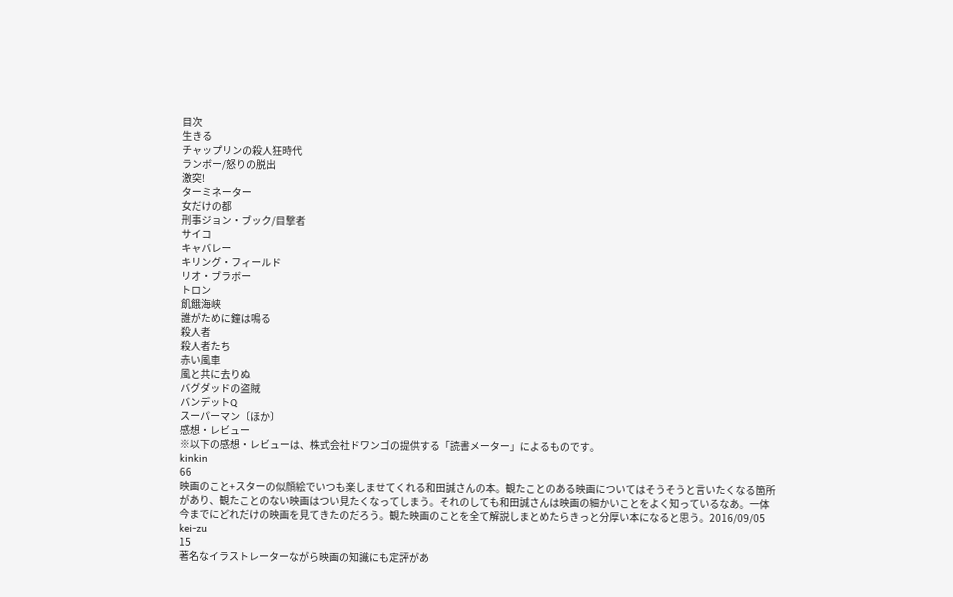目次
生きる
チャップリンの殺人狂時代
ランボー/怒りの脱出
激突!
ターミネーター
女だけの都
刑事ジョン・ブック/目撃者
サイコ
キャバレー
キリング・フィールド
リオ・ブラボー
トロン
飢餓海峡
誰がために鐘は鳴る
殺人者
殺人者たち
赤い風車
風と共に去りぬ
バグダッドの盗賊
バンデットQ
スーパーマン〔ほか〕
感想・レビュー
※以下の感想・レビューは、株式会社ドワンゴの提供する「読書メーター」によるものです。
kinkin
66
映画のこと+スターの似顔絵でいつも楽しませてくれる和田誠さんの本。観たことのある映画についてはそうそうと言いたくなる箇所があり、観たことのない映画はつい見たくなってしまう。それのしても和田誠さんは映画の細かいことをよく知っているなあ。一体今までにどれだけの映画を見てきたのだろう。観た映画のことを全て解説しまとめたらきっと分厚い本になると思う。2016/09/05
kei-zu
15
著名なイラストレーターながら映画の知識にも定評があ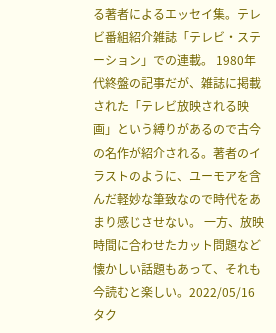る著者によるエッセイ集。テレビ番組紹介雑誌「テレビ・ステーション」での連載。 1980年代終盤の記事だが、雑誌に掲載された「テレビ放映される映画」という縛りがあるので古今の名作が紹介される。著者のイラストのように、ユーモアを含んだ軽妙な筆致なので時代をあまり感じさせない。 一方、放映時間に合わせたカット問題など懐かしい話題もあって、それも今読むと楽しい。2022/05/16
タク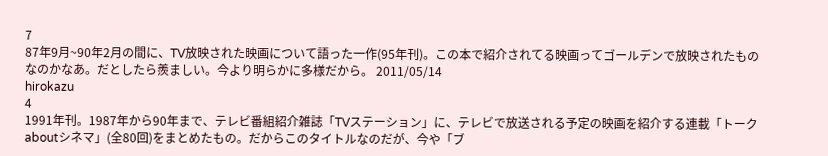7
87年9月~90年2月の間に、TV放映された映画について語った一作(95年刊)。この本で紹介されてる映画ってゴールデンで放映されたものなのかなあ。だとしたら羨ましい。今より明らかに多様だから。 2011/05/14
hirokazu
4
1991年刊。1987年から90年まで、テレビ番組紹介雑誌「TVステーション」に、テレビで放送される予定の映画を紹介する連載「トークaboutシネマ」(全80回)をまとめたもの。だからこのタイトルなのだが、今や「ブ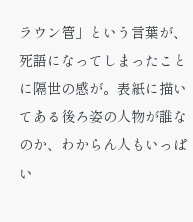ラウン管」という言葉が、死語になってしまったことに隔世の感が。表紙に描いてある後ろ姿の人物が誰なのか、わからん人もいっぱい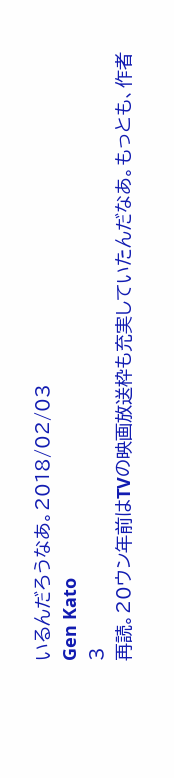いるんだろうなあ。2018/02/03
Gen Kato
3
再読。20ウン年前はTVの映画放送枠も充実していたんだなあ。もっとも、作者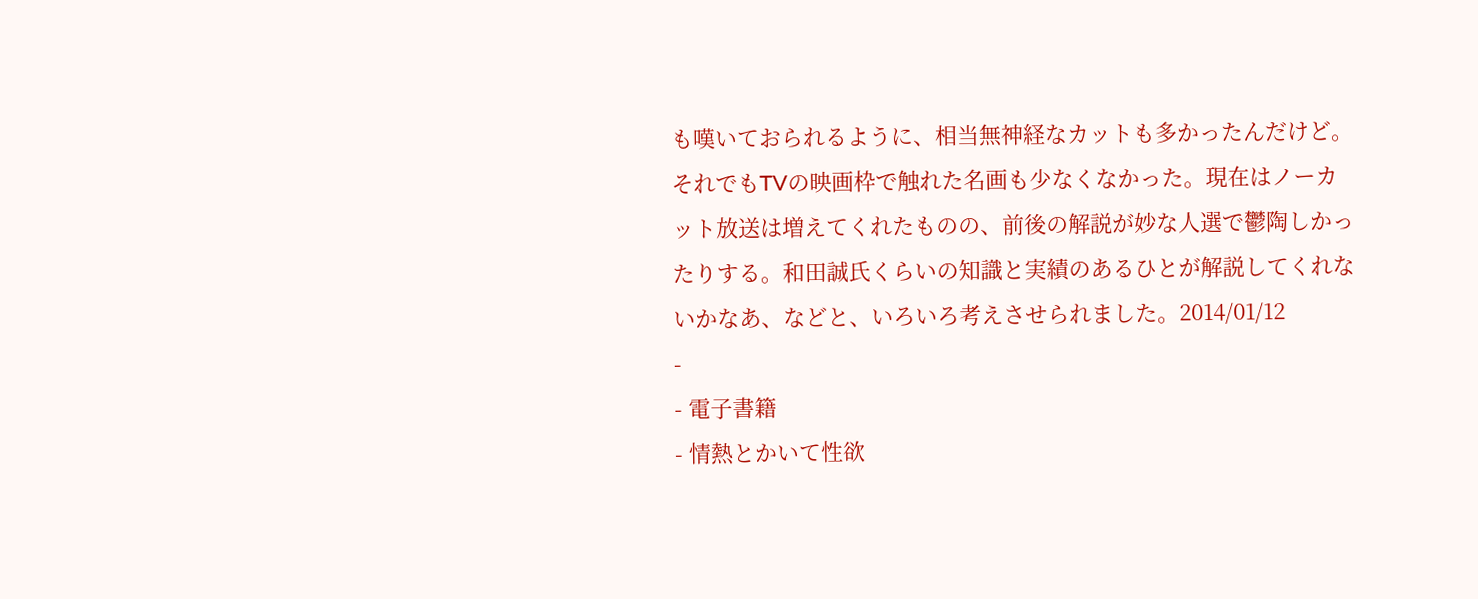も嘆いておられるように、相当無神経なカットも多かったんだけど。それでもTVの映画枠で触れた名画も少なくなかった。現在はノーカット放送は増えてくれたものの、前後の解説が妙な人選で鬱陶しかったりする。和田誠氏くらいの知識と実績のあるひとが解説してくれないかなあ、などと、いろいろ考えさせられました。2014/01/12
-
- 電子書籍
- 情熱とかいて性欲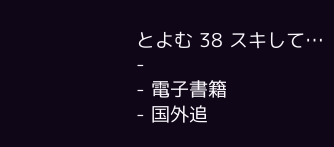とよむ 38 スキして…
-
- 電子書籍
- 国外追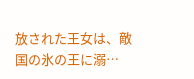放された王女は、敵国の氷の王に溺…